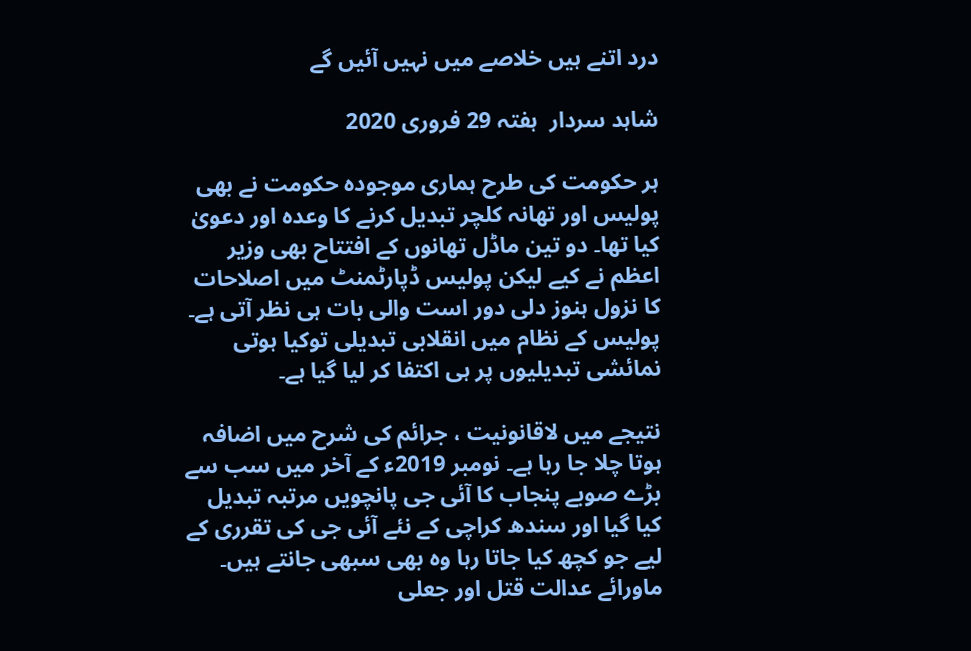درد اتنے ہیں خلاصے میں نہیں آئیں گے

شاہد سردار  ہفتہ 29 فروری 2020

ہر حکومت کی طرح ہماری موجودہ حکومت نے بھی پولیس اور تھانہ کلچر تبدیل کرنے کا وعدہ اور دعویٰ کیا تھا۔ دو تین ماڈل تھانوں کے افتتاح بھی وزیر اعظم نے کیے لیکن پولیس ڈپارٹمنٹ میں اصلاحات کا نزول ہنوز دلی دور است والی بات ہی نظر آتی ہے۔ پولیس کے نظام میں انقلابی تبدیلی توکیا ہوتی نمائشی تبدیلیوں پر ہی اکتفا کر لیا گیا ہے۔

نتیجے میں لاقانونیت ، جرائم کی شرح میں اضافہ ہوتا چلا جا رہا ہے۔ نومبر 2019ء کے آخر میں سب سے بڑے صوبے پنجاب کا آئی جی پانچویں مرتبہ تبدیل کیا گیا اور سندھ کراچی کے نئے آئی جی کی تقرری کے لیے جو کچھ کیا جاتا رہا وہ بھی سبھی جانتے ہیں۔ ماورائے عدالت قتل اور جعلی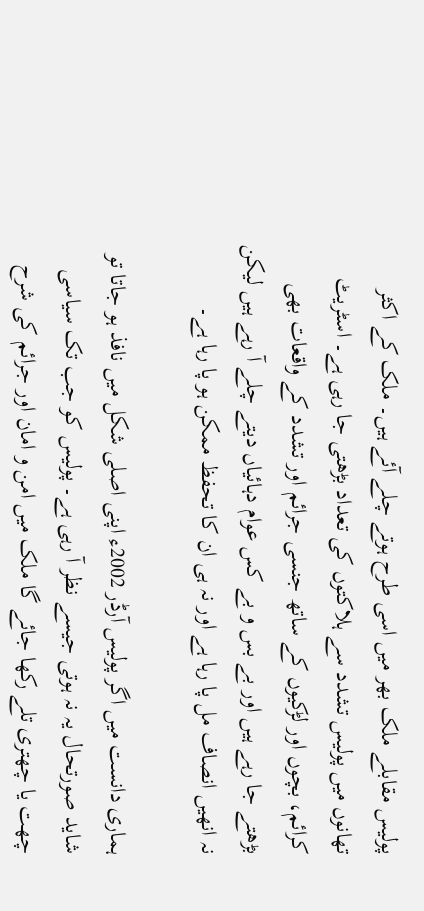پولیس مقابلے ملک بھر میں اسی طرح ہوتے چلے آئے ہیں۔ ملک کے اکثر تھانوں میں پولیس تشدد سے ہلاکتوں کی تعداد بڑھتی جا رہی ہے۔ اسٹریٹ کرائم، بچوں اور لڑکیوں کے ساتھ جنسی جرائم اور تشدد کے واقعات بھی بڑھتے جا رہے ہیں اور بے بس و بے کس عوام دہائیاں دیتے چلے آ رہے ہیں لیکن نہ انھیں انصاف مل پا رہا ہے اور نہ ہی ان کا تحفظ ممکن ہو پا رہا ہے۔

ہماری دانست میں اگر پولیس آرڈر 2002ء اپنی اصلی شکل میں نافذ ہو جاتا تو شاید صورتحال یہ نہ ہوتی جیسے نظر آ رہی ہے۔ پولیس کو جب تک سیاسی چھت یا چھتری تلے رکھا جائے گا ملک میں امن و امان اور جرائم کی شرح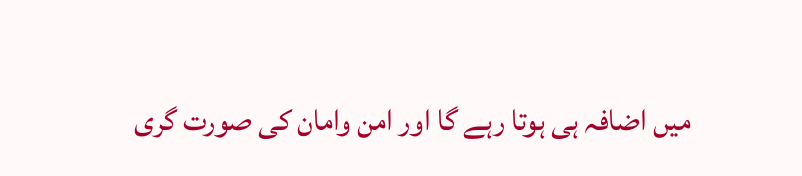میں اضافہ ہی ہوتا رہے گا اور امن وامان کی صورت گری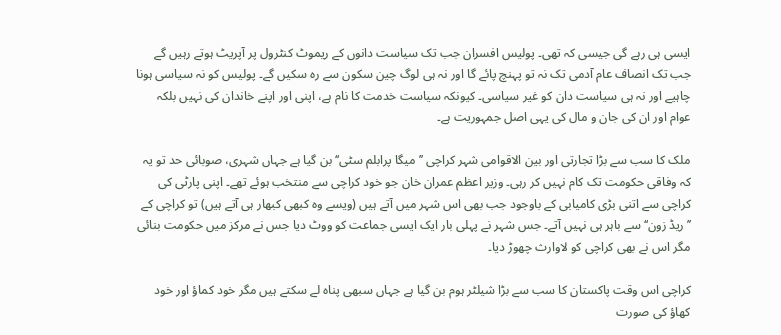ایسی ہی رہے گی جیسی کہ تھی۔ پولیس افسران جب تک سیاست دانوں کے ریموٹ کنٹرول پر آپریٹ ہوتے رہیں گے جب تک انصاف عام آدمی تک نہ تو پہنچ پائے گا اور نہ ہی لوگ چین سکون سے رہ سکیں گے۔ پولیس کو نہ سیاسی ہونا چاہیے اور نہ ہی سیاست دان کو غیر سیاسی۔ کیونکہ سیاست خدمت کا نام ہے، اپنی اور اپنے خاندان کی نہیں بلکہ عوام اور ان کی جان و مال کی یہی اصل جمہوریت ہے۔

ملک کا سب سے بڑا تجارتی اور بین الاقوامی شہر کراچی ’’ میگا پرابلم سٹی‘‘ بن گیا ہے جہاں شہری، صوبائی حد تو یہ کہ وفاقی حکومت تک کام نہیں کر رہی۔ وزیر اعظم عمران خان جو خود کراچی سے منتخب ہوئے تھے۔ اپنی پارٹی کی کراچی سے اتنی بڑی کامیابی کے باوجود جب بھی اس شہر میں آتے ہیں (ویسے وہ کبھی کبھار ہی آتے ہیں) تو کراچی کے ’’ریڈ زون‘‘ سے باہر ہی نہیں آتے۔ جس شہر نے پہلی بار ایک ایسی جماعت کو ووٹ دیا جس نے مرکز میں حکومت بنائی مگر اس نے بھی کراچی کو لاوارث چھوڑ دیا۔

کراچی اس وقت پاکستان کا سب سے بڑا شیلٹر ہوم بن گیا ہے جہاں سبھی پناہ لے سکتے ہیں مگر خود کماؤ اور خود کھاؤ کی صورت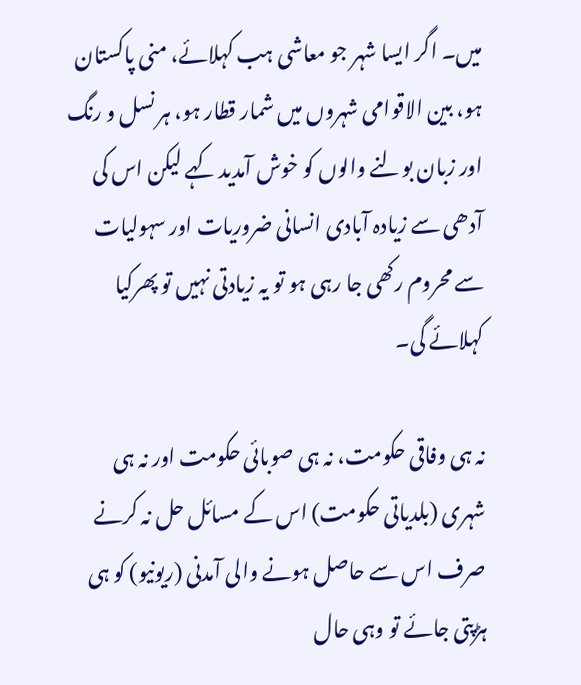میں۔ اگر ایسا شہر جو معاشی ہب کہلائے، منی پاکستان ہو، بین الاقوامی شہروں میں شمار قطار ہو، ہر نسل و رنگ اور زبان بولنے والوں کو خوش آمدید کہے لیکن اس کی آدھی سے زیادہ آبادی انسانی ضروریات اور سہولیات سے محروم رکھی جا رہی ہو تو یہ زیادتی نہیں تو پھرکیا کہلائے گی۔

نہ ہی وفاقی حکومت، نہ ہی صوبائی حکومت اور نہ ہی شہری (بلدیاتی حکومت) اس کے مسائل حل نہ کرنے صرف اس سے حاصل ہونے والی آمدنی (ریونیو) کو ہی ہڑپتی جائے تو وہی حال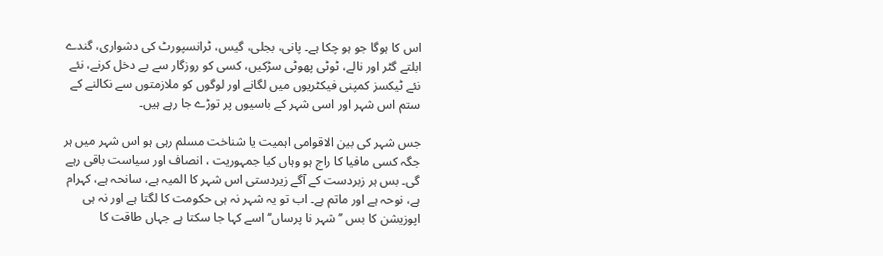اس کا ہوگا جو ہو چکا ہے۔ پانی، بجلی، گیس، ٹرانسپورٹ کی دشواری، گندے ابلتے گٹر اور نالے، ٹوٹی پھوٹی سڑکیں، کسی کو روزگار سے بے دخل کرنے، نئے نئے ٹیکسز کمپنی فیکٹریوں میں لگانے اور لوگوں کو ملازمتوں سے نکالنے کے ستم اس شہر اور اسی شہر کے باسیوں پر توڑے جا رہے ہیں۔

جس شہر کی بین الاقوامی اہمیت یا شناخت مسلم رہی ہو اس شہر میں ہر جگہ کسی مافیا کا راج ہو وہاں کیا جمہوریت ، انصاف اور سیاست باقی رہے گی۔ بس ہر زبردست کے آگے زیردستی اس شہر کا المیہ ہے، سانحہ ہے، کہرام ہے، نوحہ ہے اور ماتم ہے۔ اب تو یہ شہر نہ ہی حکومت کا لگتا ہے اور نہ ہی اپوزیشن کا بس ’’شہر نا پرساں‘‘ اسے کہا جا سکتا ہے جہاں طاقت کا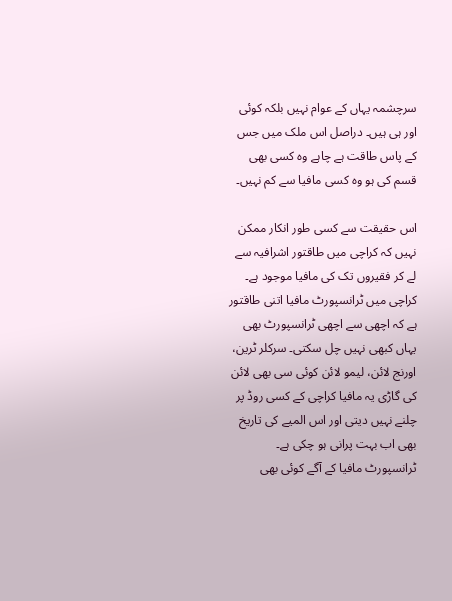سرچشمہ یہاں کے عوام نہیں بلکہ کوئی اور ہی ہیں۔ دراصل اس ملک میں جس کے پاس طاقت ہے چاہے وہ کسی بھی قسم کی ہو وہ کسی مافیا سے کم نہیں۔

اس حقیقت سے کسی طور انکار ممکن نہیں کہ کراچی میں طاقتور اشرافیہ سے لے کر فقیروں تک کی مافیا موجود ہے۔ کراچی میں ٹرانسپورٹ مافیا اتنی طاقتور ہے کہ اچھی سے اچھی ٹرانسپورٹ بھی یہاں کبھی نہیں چل سکتی۔ سرکلر ٹرین، اورنج لائن، لیمو لائن کوئی سی بھی لائن کی گاڑی یہ مافیا کراچی کے کسی روڈ پر چلنے نہیں دیتی اور اس المیے کی تاریخ بھی اب بہت پرانی ہو چکی ہے۔ ٹرانسپورٹ مافیا کے آگے کوئی بھی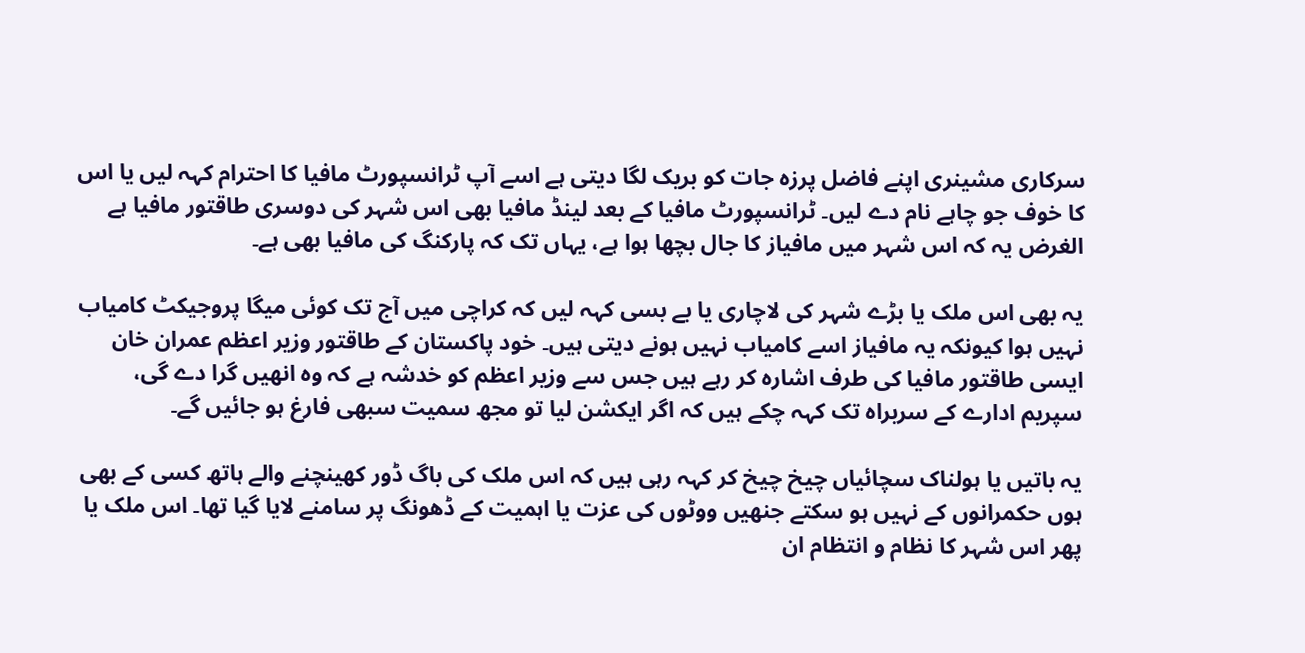سرکاری مشینری اپنے فاضل پرزہ جات کو بریک لگا دیتی ہے اسے آپ ٹرانسپورٹ مافیا کا احترام کہہ لیں یا اس کا خوف جو چاہے نام دے لیں۔ ٹرانسپورٹ مافیا کے بعد لینڈ مافیا بھی اس شہر کی دوسری طاقتور مافیا ہے الغرض یہ کہ اس شہر میں مافیاز کا جال بچھا ہوا ہے، یہاں تک کہ پارکنگ کی مافیا بھی ہے۔

یہ بھی اس ملک یا بڑے شہر کی لاچاری یا بے بسی کہہ لیں کہ کراچی میں آج تک کوئی میگا پروجیکٹ کامیاب نہیں ہوا کیونکہ یہ مافیاز اسے کامیاب نہیں ہونے دیتی ہیں۔ خود پاکستان کے طاقتور وزیر اعظم عمران خان ایسی طاقتور مافیا کی طرف اشارہ کر رہے ہیں جس سے وزیر اعظم کو خدشہ ہے کہ وہ انھیں گرا دے گی، سپریم ادارے کے سربراہ تک کہہ چکے ہیں کہ اگر ایکشن لیا تو مجھ سمیت سبھی فارغ ہو جائیں گے۔

یہ باتیں یا ہولناک سچائیاں چیخ چیخ کر کہہ رہی ہیں کہ اس ملک کی باگ ڈور کھینچنے والے ہاتھ کسی کے بھی ہوں حکمرانوں کے نہیں ہو سکتے جنھیں ووٹوں کی عزت یا اہمیت کے ڈھونگ پر سامنے لایا گیا تھا۔ اس ملک یا پھر اس شہر کا نظام و انتظام ان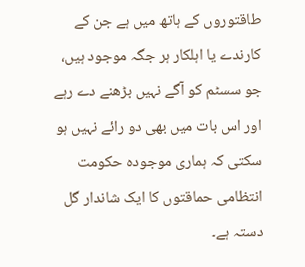طاقتوروں کے ہاتھ میں ہے جن کے کارندے یا اہلکار ہر جگہ موجود ہیں، جو سسٹم کو آگے نہیں بڑھنے دے رہے اور اس بات میں بھی دو رائے نہیں ہو سکتی کہ ہماری موجودہ حکومت انتظامی حماقتوں کا ایک شاندار گل دستہ ہے۔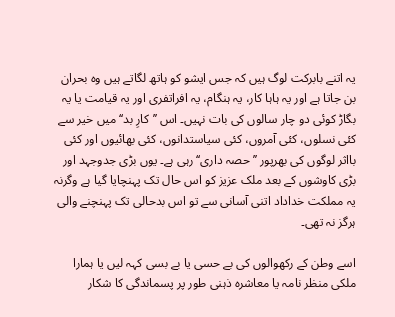یہ اتنے بابرکت لوگ ہیں کہ جس ایشو کو ہاتھ لگاتے ہیں وہ بحران بن جاتا ہے اور یہ ہاہا کار، یہ ہنگام، یہ افراتفری اور یہ قیامت یا یہ بگاڑ کوئی دو چار سالوں کی بات نہیں۔ اس ’’کارِ بد‘‘ میں خیر سے کئی نسلوں، کئی آمروں، کئی سیاستدانوں، کئی بھائیوں اور کئی بااثر لوگوں کی بھرپور ’’حصہ داری‘‘ رہی ہے۔ یوں بڑی جدوجہد اور بڑی کاوشوں کے بعد ملک عزیز کو اس حال تک پہنچایا گیا ہے وگرنہ یہ مملکت خداداد اتنی آسانی سے تو اس بدحالی تک پہنچنے والی ہرگز نہ تھی۔

اسے وطن کے رکھوالوں کی بے حسی یا بے بسی کہہ لیں یا ہمارا ملکی منظر نامہ یا معاشرہ ذہنی طور پر پسماندگی کا شکار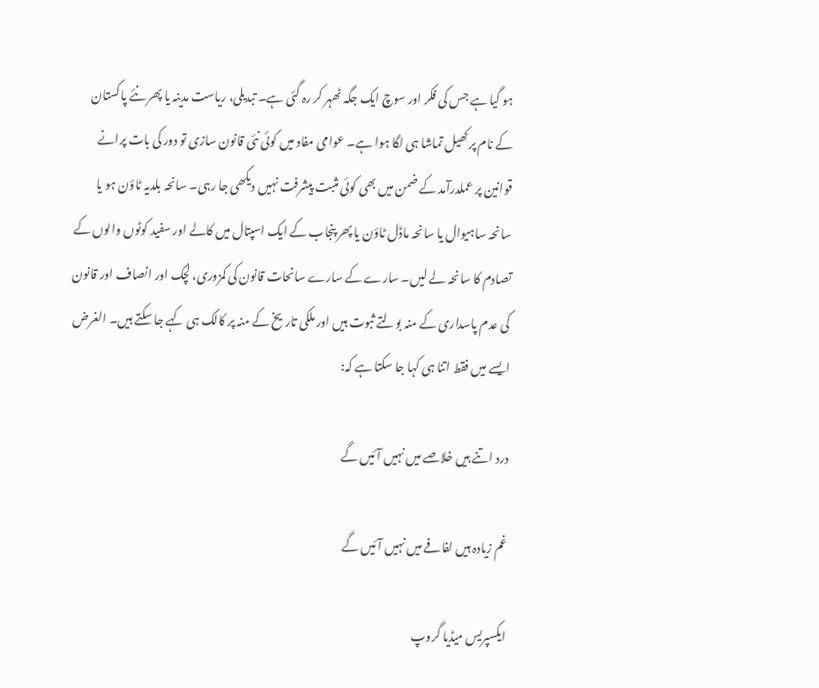ہو گیا ہے جس کی فکر اور سوچ ایک جگہ ٹھہر کر رہ گئی ہے۔ تبدیلی، ریاست مدینہ یا پھر نئے پاکستان کے نام پر کھیل تماشا ہی لگا ہوا ہے۔ عوامی مفاد میں کوئی نئی قانون سازی تو دور کی بات پرانے قوانین پر عملدرآمد کے ضمن میں بھی کوئی مثبت پیشرفت نہیں دیکھی جا رہی۔ سانحہ بلدیہ ٹاؤن ہو یا سانحہ ساہیوال یا سانحہ ماڈل ٹاؤن یا پھر پنجاب کے ایک اسپتال میں کالے اور سفید کوٹوں والوں کے تصادم کا سانحہ لے لیں۔ سارے کے سارے سانحات قانون کی کمزوری، لچک اور انصاف اور قانون کی عدم پاسداری کے منہ بولتے ثبوت ہیں اور ملکی تاریخ کے منہ پر کالک ہی کہے جا سکتے ہیں۔ الغرض ایسے میں فقط اتنا ہی کہا جا سکتا ہے کہ:

درد اتنے ہیں خلاصے میں نہیں آئیں گے

غم زیادہ ہیں لفافے میں نہیں آئیں گے

ایکسپریس میڈیا گروپ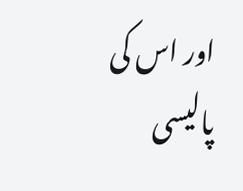اور اس کی پالیسی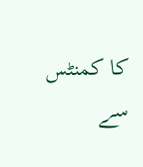کا کمنٹس سے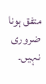متفق ہونا ضروری نہیں۔